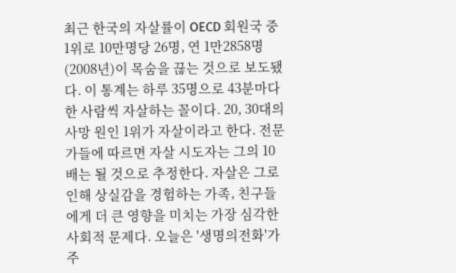최근 한국의 자살률이 OECD 회원국 중 1위로 10만명당 26명, 연 1만2858명(2008년)이 목숨을 끊는 것으로 보도됐다. 이 통계는 하루 35명으로 43분마다 한 사람씩 자살하는 꼴이다. 20, 30대의 사망 원인 1위가 자살이라고 한다. 전문가들에 따르면 자살 시도자는 그의 10배는 될 것으로 추정한다. 자살은 그로 인해 상실감을 경험하는 가족, 친구들에게 더 큰 영향을 미치는 가장 심각한 사회적 문제다. 오늘은 '생명의전화'가 주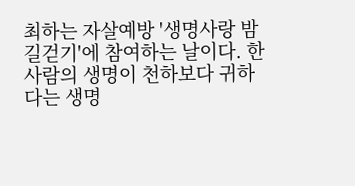최하는 자살예방 '생명사랑 밤길걷기'에 참여하는 날이다. 한 사람의 생명이 천하보다 귀하다는 생명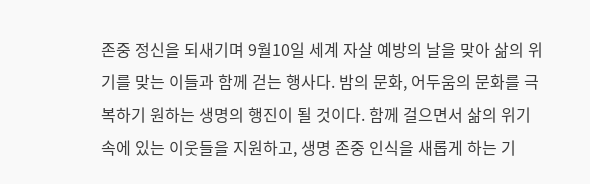존중 정신을 되새기며 9월10일 세계 자살 예방의 날을 맞아 삶의 위기를 맞는 이들과 함께 걷는 행사다. 밤의 문화, 어두움의 문화를 극복하기 원하는 생명의 행진이 될 것이다. 함께 걸으면서 삶의 위기 속에 있는 이웃들을 지원하고, 생명 존중 인식을 새롭게 하는 기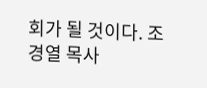회가 될 것이다. 조경열 목사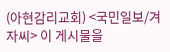(아현감리교회) <국민일보/겨자씨> 이 게시물을